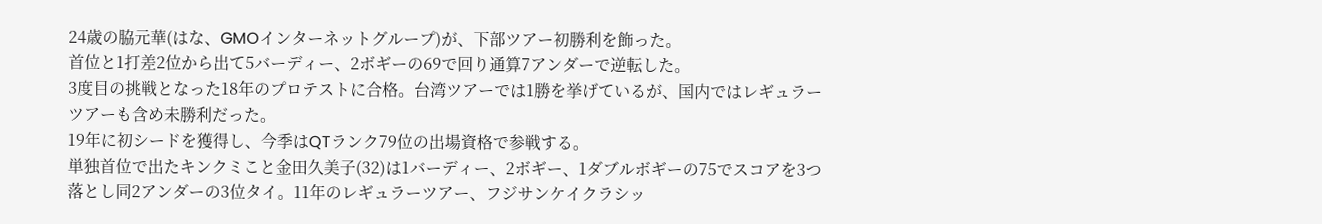24歳の脇元華(はな、GMOインターネットグループ)が、下部ツアー初勝利を飾った。
首位と1打差2位から出て5バーディー、2ボギーの69で回り通算7アンダーで逆転した。
3度目の挑戦となった18年のプロテストに合格。台湾ツアーでは1勝を挙げているが、国内ではレギュラーツアーも含め未勝利だった。
19年に初シードを獲得し、今季はQTランク79位の出場資格で参戦する。
単独首位で出たキンクミこと金田久美子(32)は1バーディー、2ボギー、1ダブルボギーの75でスコアを3つ落とし同2アンダーの3位タイ。11年のレギュラーツアー、フジサンケイクラシッ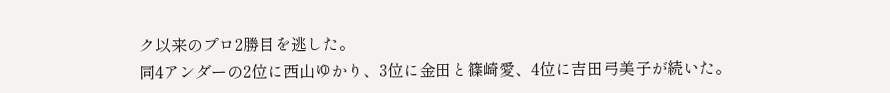ク以来のプロ2勝目を逃した。
同4アンダーの2位に西山ゆかり、3位に金田と篠崎愛、4位に吉田弓美子が続いた。